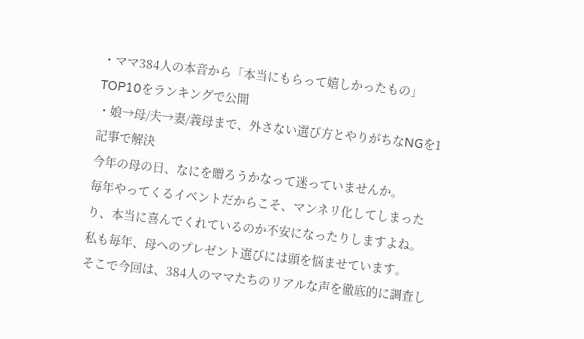・ママ384人の本音から「本当にもらって嬉しかったもの」TOP10をランキングで公開
・娘→母/夫→妻/義母まで、外さない選び方とやりがちなNGを1記事で解決
今年の母の日、なにを贈ろうかなって迷っていませんか。
毎年やってくるイベントだからこそ、マンネリ化してしまったり、本当に喜んでくれているのか不安になったりしますよね。
私も毎年、母へのプレゼント選びには頭を悩ませています。
そこで今回は、384人のママたちのリアルな声を徹底的に調査し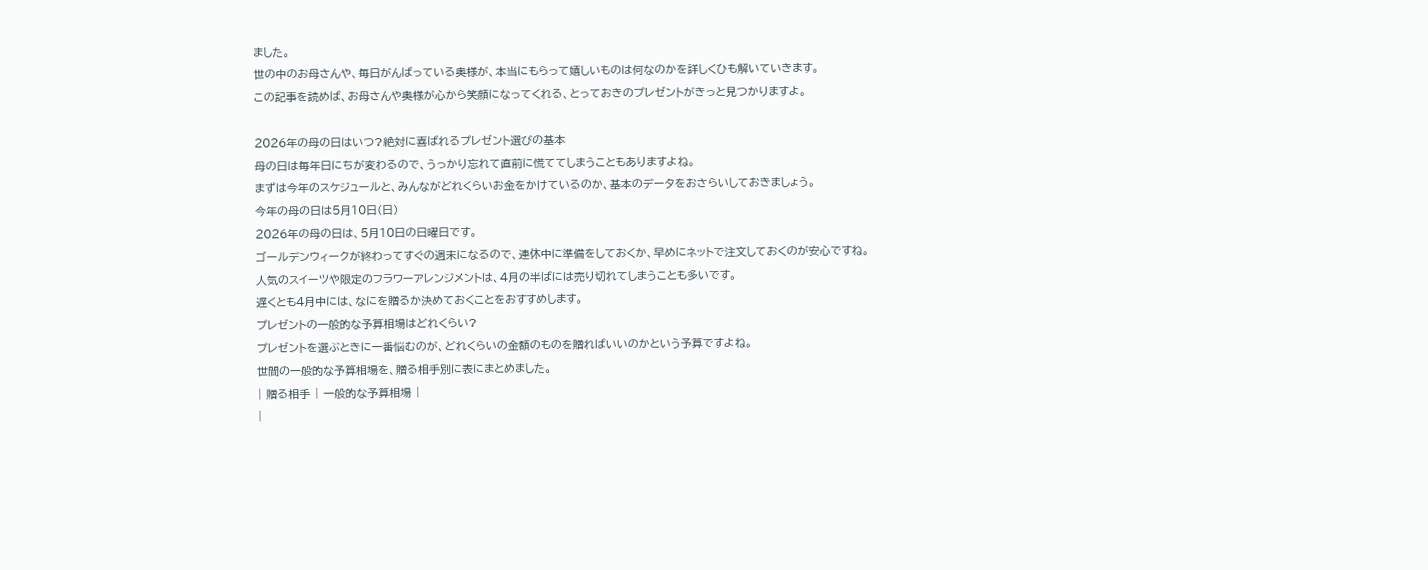ました。
世の中のお母さんや、毎日がんばっている奥様が、本当にもらって嬉しいものは何なのかを詳しくひも解いていきます。
この記事を読めば、お母さんや奥様が心から笑顔になってくれる、とっておきのプレゼントがきっと見つかりますよ。

2026年の母の日はいつ?絶対に喜ばれるプレゼント選びの基本
母の日は毎年日にちが変わるので、うっかり忘れて直前に慌ててしまうこともありますよね。
まずは今年のスケジュールと、みんながどれくらいお金をかけているのか、基本のデータをおさらいしておきましょう。
今年の母の日は5月10日(日)
2026年の母の日は、5月10日の日曜日です。
ゴールデンウィークが終わってすぐの週末になるので、連休中に準備をしておくか、早めにネットで注文しておくのが安心ですね。
人気のスイーツや限定のフラワーアレンジメントは、4月の半ばには売り切れてしまうことも多いです。
遅くとも4月中には、なにを贈るか決めておくことをおすすめします。
プレゼントの一般的な予算相場はどれくらい?
プレゼントを選ぶときに一番悩むのが、どれくらいの金額のものを贈ればいいのかという予算ですよね。
世間の一般的な予算相場を、贈る相手別に表にまとめました。
| 贈る相手 | 一般的な予算相場 |
|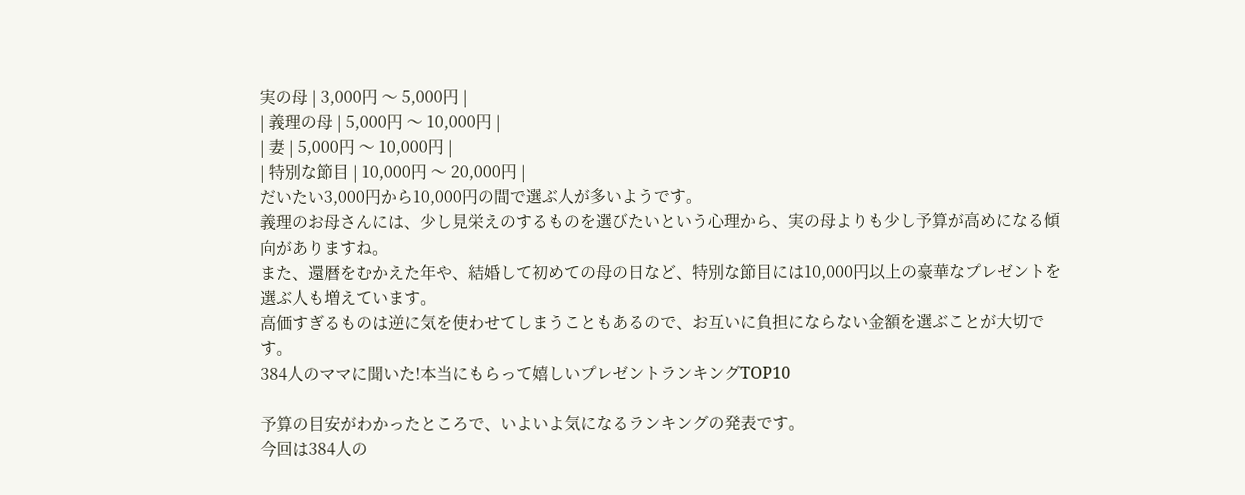実の母 | 3,000円 〜 5,000円 |
| 義理の母 | 5,000円 〜 10,000円 |
| 妻 | 5,000円 〜 10,000円 |
| 特別な節目 | 10,000円 〜 20,000円 |
だいたい3,000円から10,000円の間で選ぶ人が多いようです。
義理のお母さんには、少し見栄えのするものを選びたいという心理から、実の母よりも少し予算が高めになる傾向がありますね。
また、還暦をむかえた年や、結婚して初めての母の日など、特別な節目には10,000円以上の豪華なプレゼントを選ぶ人も増えています。
高価すぎるものは逆に気を使わせてしまうこともあるので、お互いに負担にならない金額を選ぶことが大切です。
384人のママに聞いた!本当にもらって嬉しいプレゼントランキングTOP10

予算の目安がわかったところで、いよいよ気になるランキングの発表です。
今回は384人の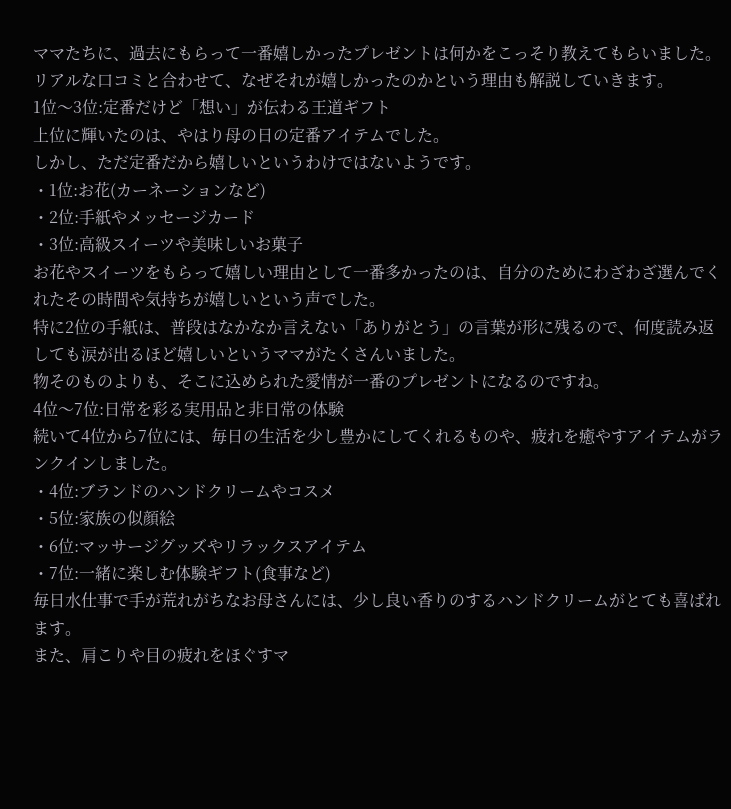ママたちに、過去にもらって一番嬉しかったプレゼントは何かをこっそり教えてもらいました。
リアルな口コミと合わせて、なぜそれが嬉しかったのかという理由も解説していきます。
1位〜3位:定番だけど「想い」が伝わる王道ギフト
上位に輝いたのは、やはり母の日の定番アイテムでした。
しかし、ただ定番だから嬉しいというわけではないようです。
・1位:お花(カーネーションなど)
・2位:手紙やメッセージカード
・3位:高級スイーツや美味しいお菓子
お花やスイーツをもらって嬉しい理由として一番多かったのは、自分のためにわざわざ選んでくれたその時間や気持ちが嬉しいという声でした。
特に2位の手紙は、普段はなかなか言えない「ありがとう」の言葉が形に残るので、何度読み返しても涙が出るほど嬉しいというママがたくさんいました。
物そのものよりも、そこに込められた愛情が一番のプレゼントになるのですね。
4位〜7位:日常を彩る実用品と非日常の体験
続いて4位から7位には、毎日の生活を少し豊かにしてくれるものや、疲れを癒やすアイテムがランクインしました。
・4位:ブランドのハンドクリームやコスメ
・5位:家族の似顔絵
・6位:マッサージグッズやリラックスアイテム
・7位:一緒に楽しむ体験ギフト(食事など)
毎日水仕事で手が荒れがちなお母さんには、少し良い香りのするハンドクリームがとても喜ばれます。
また、肩こりや目の疲れをほぐすマ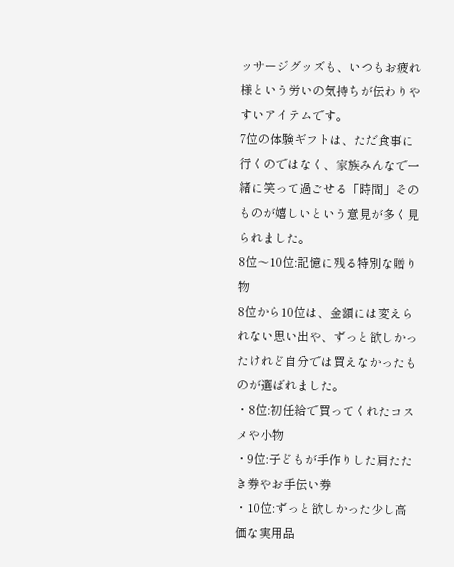ッサージグッズも、いつもお疲れ様という労いの気持ちが伝わりやすいアイテムです。
7位の体験ギフトは、ただ食事に行くのではなく、家族みんなで一緒に笑って過ごせる「時間」そのものが嬉しいという意見が多く見られました。
8位〜10位:記憶に残る特別な贈り物
8位から10位は、金額には変えられない思い出や、ずっと欲しかったけれど自分では買えなかったものが選ばれました。
・8位:初任給で買ってくれたコスメや小物
・9位:子どもが手作りした肩たたき券やお手伝い券
・10位:ずっと欲しかった少し高価な実用品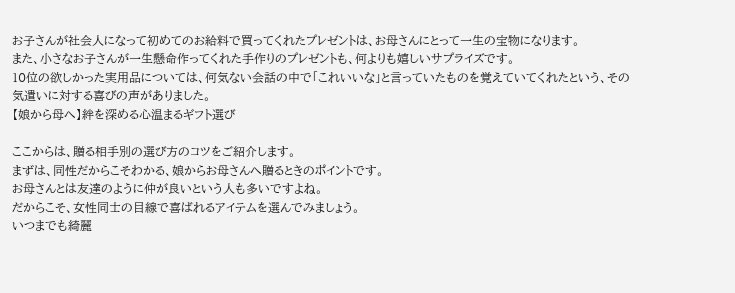お子さんが社会人になって初めてのお給料で買ってくれたプレゼントは、お母さんにとって一生の宝物になります。
また、小さなお子さんが一生懸命作ってくれた手作りのプレゼントも、何よりも嬉しいサプライズです。
10位の欲しかった実用品については、何気ない会話の中で「これいいな」と言っていたものを覚えていてくれたという、その気遣いに対する喜びの声がありました。
【娘から母へ】絆を深める心温まるギフト選び

ここからは、贈る相手別の選び方のコツをご紹介します。
まずは、同性だからこそわかる、娘からお母さんへ贈るときのポイントです。
お母さんとは友達のように仲が良いという人も多いですよね。
だからこそ、女性同士の目線で喜ばれるアイテムを選んでみましょう。
いつまでも綺麗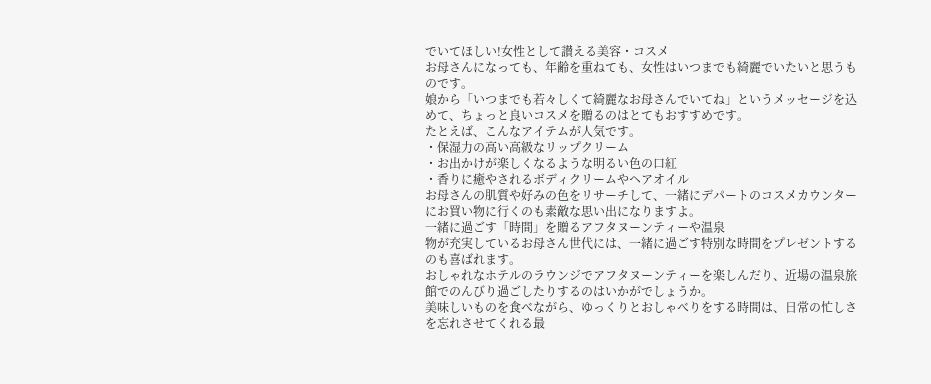でいてほしい!女性として讃える美容・コスメ
お母さんになっても、年齢を重ねても、女性はいつまでも綺麗でいたいと思うものです。
娘から「いつまでも若々しくて綺麗なお母さんでいてね」というメッセージを込めて、ちょっと良いコスメを贈るのはとてもおすすめです。
たとえば、こんなアイテムが人気です。
・保湿力の高い高級なリップクリーム
・お出かけが楽しくなるような明るい色の口紅
・香りに癒やされるボディクリームやヘアオイル
お母さんの肌質や好みの色をリサーチして、一緒にデパートのコスメカウンターにお買い物に行くのも素敵な思い出になりますよ。
一緒に過ごす「時間」を贈るアフタヌーンティーや温泉
物が充実しているお母さん世代には、一緒に過ごす特別な時間をプレゼントするのも喜ばれます。
おしゃれなホテルのラウンジでアフタヌーンティーを楽しんだり、近場の温泉旅館でのんびり過ごしたりするのはいかがでしょうか。
美味しいものを食べながら、ゆっくりとおしゃべりをする時間は、日常の忙しさを忘れさせてくれる最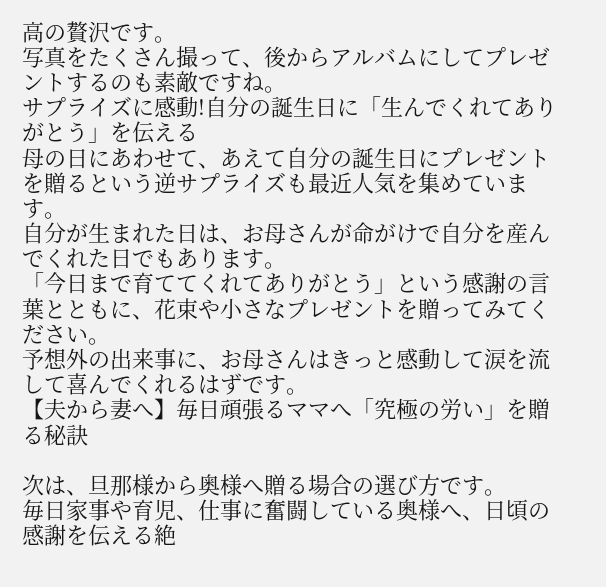高の贅沢です。
写真をたくさん撮って、後からアルバムにしてプレゼントするのも素敵ですね。
サプライズに感動!自分の誕生日に「生んでくれてありがとう」を伝える
母の日にあわせて、あえて自分の誕生日にプレゼントを贈るという逆サプライズも最近人気を集めています。
自分が生まれた日は、お母さんが命がけで自分を産んでくれた日でもあります。
「今日まで育ててくれてありがとう」という感謝の言葉とともに、花束や小さなプレゼントを贈ってみてください。
予想外の出来事に、お母さんはきっと感動して涙を流して喜んでくれるはずです。
【夫から妻へ】毎日頑張るママへ「究極の労い」を贈る秘訣

次は、旦那様から奥様へ贈る場合の選び方です。
毎日家事や育児、仕事に奮闘している奥様へ、日頃の感謝を伝える絶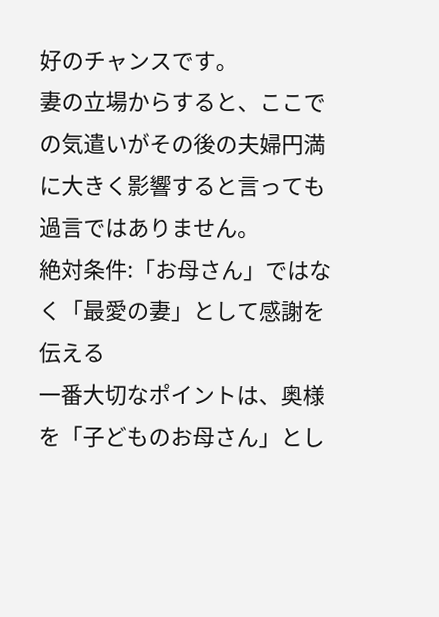好のチャンスです。
妻の立場からすると、ここでの気遣いがその後の夫婦円満に大きく影響すると言っても過言ではありません。
絶対条件:「お母さん」ではなく「最愛の妻」として感謝を伝える
一番大切なポイントは、奥様を「子どものお母さん」とし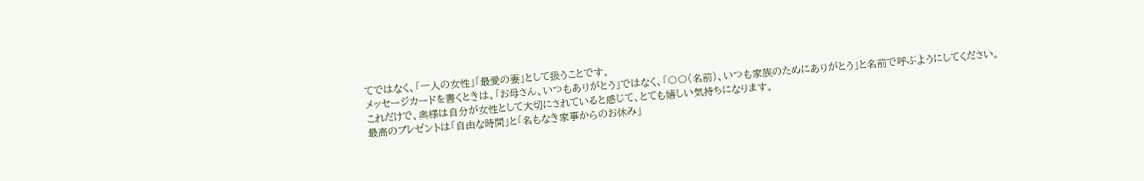てではなく、「一人の女性」「最愛の妻」として扱うことです。
メッセージカードを書くときは、「お母さん、いつもありがとう」ではなく、「〇〇(名前)、いつも家族のためにありがとう」と名前で呼ぶようにしてください。
これだけで、奥様は自分が女性として大切にされていると感じて、とても嬉しい気持ちになります。
最高のプレゼントは「自由な時間」と「名もなき家事からのお休み」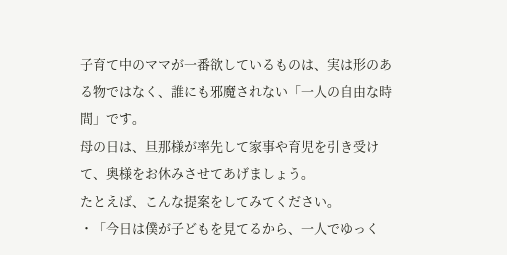子育て中のママが一番欲しているものは、実は形のある物ではなく、誰にも邪魔されない「一人の自由な時間」です。
母の日は、旦那様が率先して家事や育児を引き受けて、奥様をお休みさせてあげましょう。
たとえば、こんな提案をしてみてください。
・「今日は僕が子どもを見てるから、一人でゆっく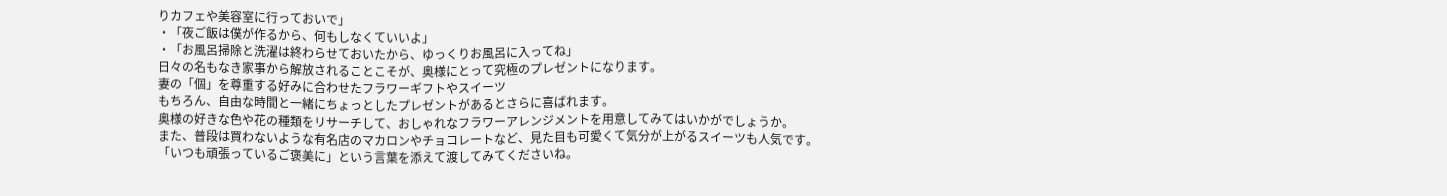りカフェや美容室に行っておいで」
・「夜ご飯は僕が作るから、何もしなくていいよ」
・「お風呂掃除と洗濯は終わらせておいたから、ゆっくりお風呂に入ってね」
日々の名もなき家事から解放されることこそが、奥様にとって究極のプレゼントになります。
妻の「個」を尊重する好みに合わせたフラワーギフトやスイーツ
もちろん、自由な時間と一緒にちょっとしたプレゼントがあるとさらに喜ばれます。
奥様の好きな色や花の種類をリサーチして、おしゃれなフラワーアレンジメントを用意してみてはいかがでしょうか。
また、普段は買わないような有名店のマカロンやチョコレートなど、見た目も可愛くて気分が上がるスイーツも人気です。
「いつも頑張っているご褒美に」という言葉を添えて渡してみてくださいね。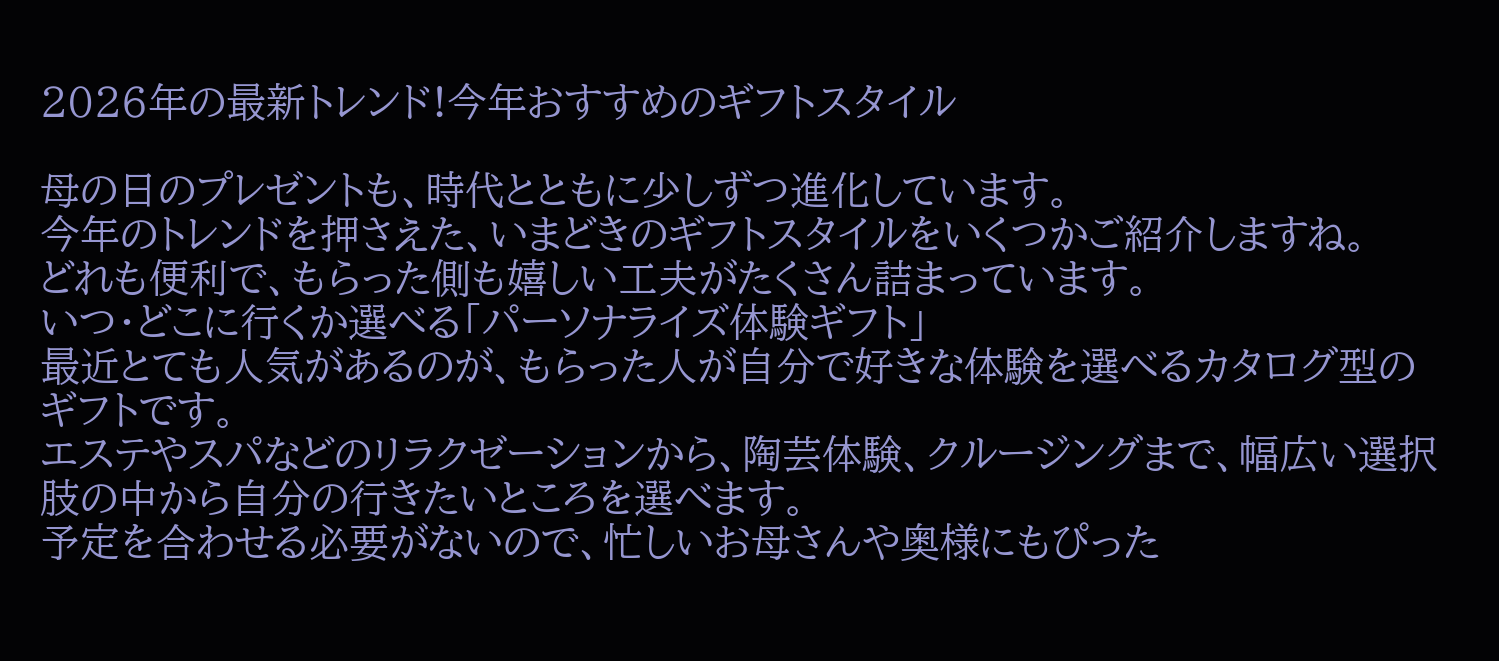2026年の最新トレンド!今年おすすめのギフトスタイル

母の日のプレゼントも、時代とともに少しずつ進化しています。
今年のトレンドを押さえた、いまどきのギフトスタイルをいくつかご紹介しますね。
どれも便利で、もらった側も嬉しい工夫がたくさん詰まっています。
いつ・どこに行くか選べる「パーソナライズ体験ギフト」
最近とても人気があるのが、もらった人が自分で好きな体験を選べるカタログ型のギフトです。
エステやスパなどのリラクゼーションから、陶芸体験、クルージングまで、幅広い選択肢の中から自分の行きたいところを選べます。
予定を合わせる必要がないので、忙しいお母さんや奥様にもぴった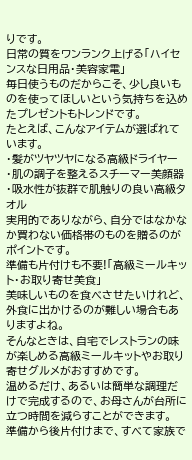りです。
日常の質をワンランク上げる「ハイセンスな日用品・美容家電」
毎日使うものだからこそ、少し良いものを使ってほしいという気持ちを込めたプレゼントもトレンドです。
たとえば、こんなアイテムが選ばれています。
・髪がツヤツヤになる高級ドライヤー
・肌の調子を整えるスチーマー美顔器
・吸水性が抜群で肌触りの良い高級タオル
実用的でありながら、自分ではなかなか買わない価格帯のものを贈るのがポイントです。
準備も片付けも不要!「高級ミールキット・お取り寄せ美食」
美味しいものを食べさせたいけれど、外食に出かけるのが難しい場合もありますよね。
そんなときは、自宅でレストランの味が楽しめる高級ミールキットやお取り寄せグルメがおすすめです。
温めるだけ、あるいは簡単な調理だけで完成するので、お母さんが台所に立つ時間を減らすことができます。
準備から後片付けまで、すべて家族で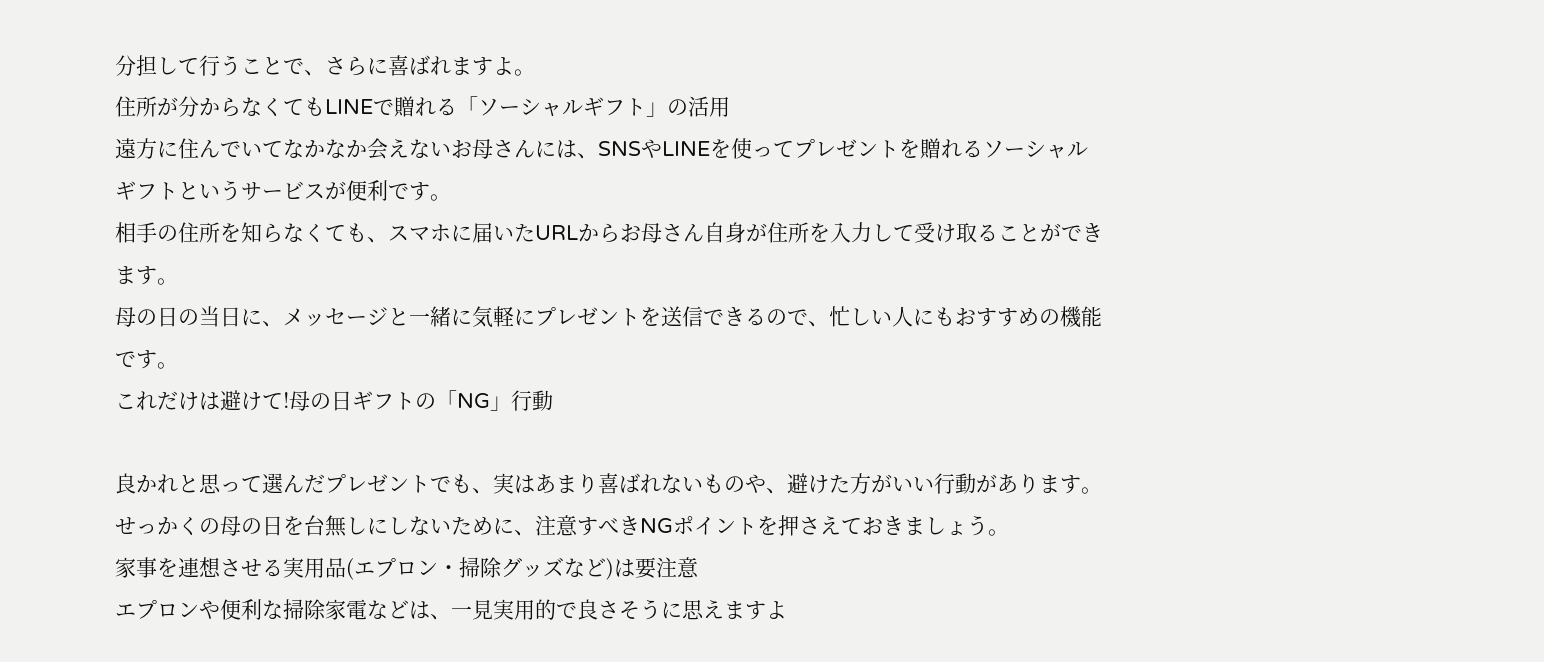分担して行うことで、さらに喜ばれますよ。
住所が分からなくてもLINEで贈れる「ソーシャルギフト」の活用
遠方に住んでいてなかなか会えないお母さんには、SNSやLINEを使ってプレゼントを贈れるソーシャルギフトというサービスが便利です。
相手の住所を知らなくても、スマホに届いたURLからお母さん自身が住所を入力して受け取ることができます。
母の日の当日に、メッセージと一緒に気軽にプレゼントを送信できるので、忙しい人にもおすすめの機能です。
これだけは避けて!母の日ギフトの「NG」行動

良かれと思って選んだプレゼントでも、実はあまり喜ばれないものや、避けた方がいい行動があります。
せっかくの母の日を台無しにしないために、注意すべきNGポイントを押さえておきましょう。
家事を連想させる実用品(エプロン・掃除グッズなど)は要注意
エプロンや便利な掃除家電などは、一見実用的で良さそうに思えますよ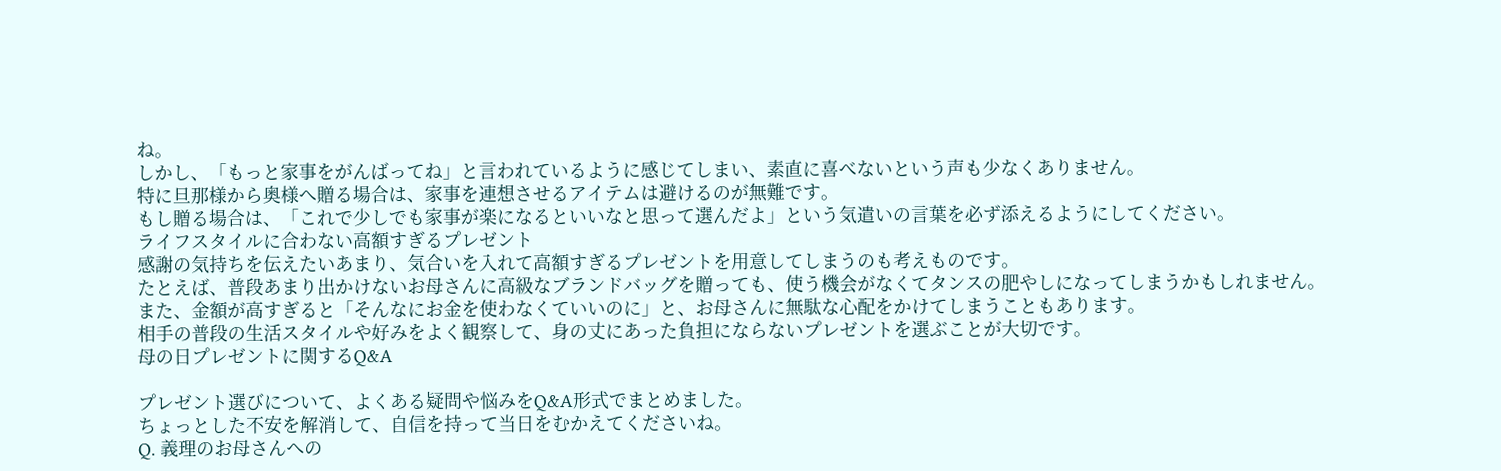ね。
しかし、「もっと家事をがんばってね」と言われているように感じてしまい、素直に喜べないという声も少なくありません。
特に旦那様から奥様へ贈る場合は、家事を連想させるアイテムは避けるのが無難です。
もし贈る場合は、「これで少しでも家事が楽になるといいなと思って選んだよ」という気遣いの言葉を必ず添えるようにしてください。
ライフスタイルに合わない高額すぎるプレゼント
感謝の気持ちを伝えたいあまり、気合いを入れて高額すぎるプレゼントを用意してしまうのも考えものです。
たとえば、普段あまり出かけないお母さんに高級なブランドバッグを贈っても、使う機会がなくてタンスの肥やしになってしまうかもしれません。
また、金額が高すぎると「そんなにお金を使わなくていいのに」と、お母さんに無駄な心配をかけてしまうこともあります。
相手の普段の生活スタイルや好みをよく観察して、身の丈にあった負担にならないプレゼントを選ぶことが大切です。
母の日プレゼントに関するQ&A

プレゼント選びについて、よくある疑問や悩みをQ&A形式でまとめました。
ちょっとした不安を解消して、自信を持って当日をむかえてくださいね。
Q. 義理のお母さんへの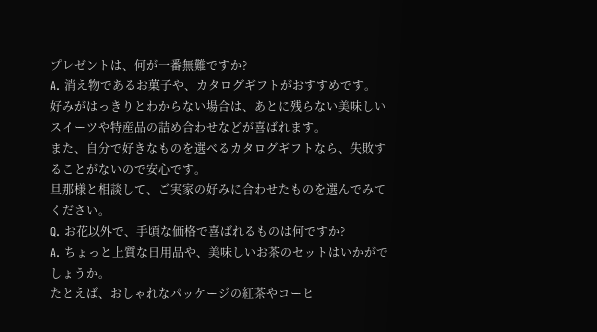プレゼントは、何が一番無難ですか?
A. 消え物であるお菓子や、カタログギフトがおすすめです。
好みがはっきりとわからない場合は、あとに残らない美味しいスイーツや特産品の詰め合わせなどが喜ばれます。
また、自分で好きなものを選べるカタログギフトなら、失敗することがないので安心です。
旦那様と相談して、ご実家の好みに合わせたものを選んでみてください。
Q. お花以外で、手頃な価格で喜ばれるものは何ですか?
A. ちょっと上質な日用品や、美味しいお茶のセットはいかがでしょうか。
たとえば、おしゃれなパッケージの紅茶やコーヒ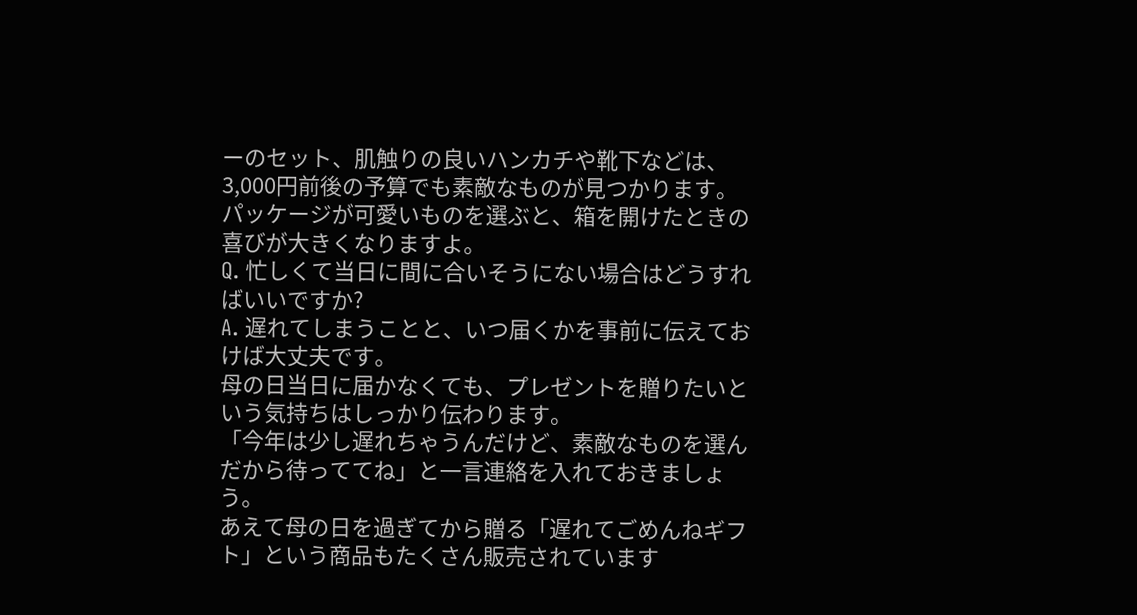ーのセット、肌触りの良いハンカチや靴下などは、3,000円前後の予算でも素敵なものが見つかります。
パッケージが可愛いものを選ぶと、箱を開けたときの喜びが大きくなりますよ。
Q. 忙しくて当日に間に合いそうにない場合はどうすればいいですか?
A. 遅れてしまうことと、いつ届くかを事前に伝えておけば大丈夫です。
母の日当日に届かなくても、プレゼントを贈りたいという気持ちはしっかり伝わります。
「今年は少し遅れちゃうんだけど、素敵なものを選んだから待っててね」と一言連絡を入れておきましょう。
あえて母の日を過ぎてから贈る「遅れてごめんねギフト」という商品もたくさん販売されています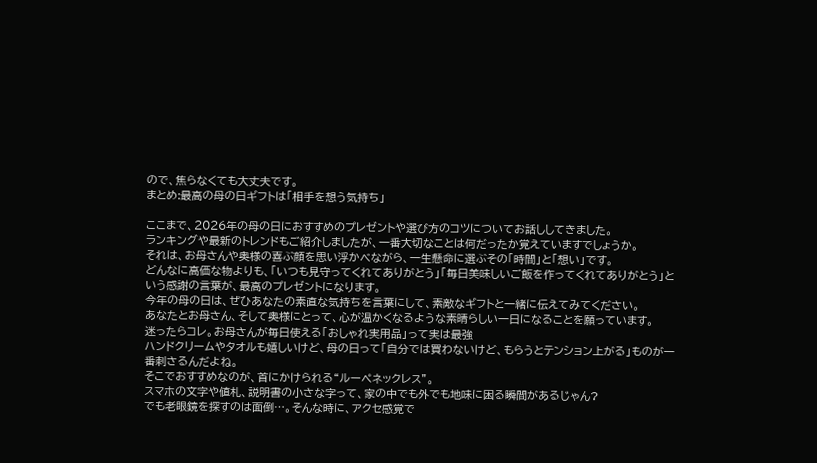ので、焦らなくても大丈夫です。
まとめ:最高の母の日ギフトは「相手を想う気持ち」

ここまで、2026年の母の日におすすめのプレゼントや選び方のコツについてお話ししてきました。
ランキングや最新のトレンドもご紹介しましたが、一番大切なことは何だったか覚えていますでしょうか。
それは、お母さんや奥様の喜ぶ顔を思い浮かべながら、一生懸命に選ぶその「時間」と「想い」です。
どんなに高価な物よりも、「いつも見守ってくれてありがとう」「毎日美味しいご飯を作ってくれてありがとう」という感謝の言葉が、最高のプレゼントになります。
今年の母の日は、ぜひあなたの素直な気持ちを言葉にして、素敵なギフトと一緒に伝えてみてください。
あなたとお母さん、そして奥様にとって、心が温かくなるような素晴らしい一日になることを願っています。
迷ったらコレ。お母さんが毎日使える「おしゃれ実用品」って実は最強
ハンドクリームやタオルも嬉しいけど、母の日って「自分では買わないけど、もらうとテンション上がる」ものが一番刺さるんだよね。
そこでおすすめなのが、首にかけられる“ルーペネックレス”。
スマホの文字や値札、説明書の小さな字って、家の中でも外でも地味に困る瞬間があるじゃん?
でも老眼鏡を探すのは面倒…。そんな時に、アクセ感覚で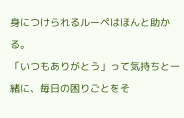身につけられるルーペはほんと助かる。
「いつもありがとう」って気持ちと一緒に、毎日の困りごとをそ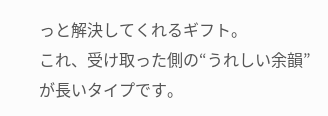っと解決してくれるギフト。
これ、受け取った側の“うれしい余韻”が長いタイプです。